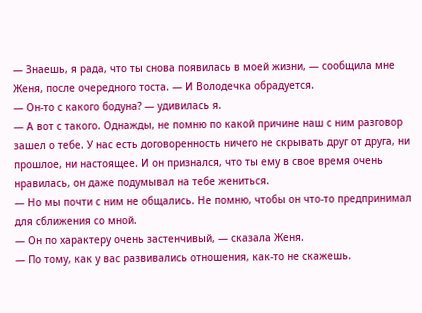— Знаешь, я рада, что ты снова появилась в моей жизни, — сообщила мне Женя, после очередного тоста. — И Володечка обрадуется.
— Он-то с какого бодуна? — удивилась я.
— А вот с такого. Однажды, не помню по какой причине наш с ним разговор зашел о тебе. У нас есть договоренность ничего не скрывать друг от друга, ни прошлое, ни настоящее. И он признался, что ты ему в свое время очень нравилась, он даже подумывал на тебе жениться.
— Но мы почти с ним не общались. Не помню, чтобы он что-то предпринимал для сближения со мной.
— Он по характеру очень застенчивый, — сказала Женя.
— По тому, как у вас развивались отношения, как-то не скажешь.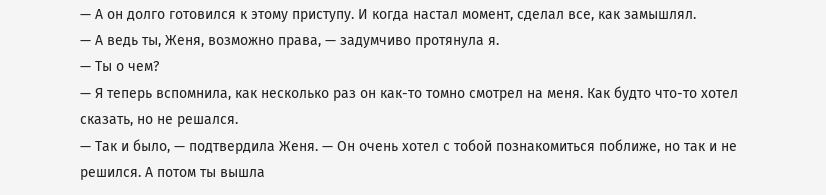— А он долго готовился к этому приступу. И когда настал момент, сделал все, как замышлял.
— А ведь ты, Женя, возможно права, — задумчиво протянула я.
— Ты о чем?
— Я теперь вспомнила, как несколько раз он как-то томно смотрел на меня. Как будто что-то хотел сказать, но не решался.
— Так и было, — подтвердила Женя. — Он очень хотел с тобой познакомиться поближе, но так и не решился. А потом ты вышла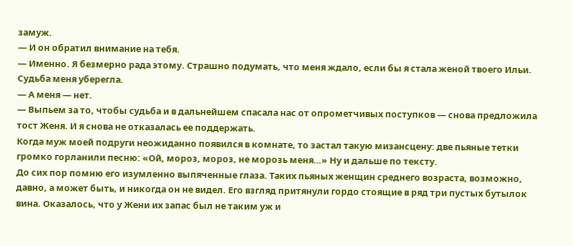замуж.
— И он обратил внимание на тебя.
— Именно. Я безмерно рада этому. Страшно подумать, что меня ждало, если бы я стала женой твоего Ильи. Судьба меня уберегла.
— А меня — нет.
— Выпьем за то, чтобы судьба и в дальнейшем спасала нас от опрометчивых поступков — снова предложила тост Женя. И я снова не отказалась ее поддержать.
Когда муж моей подруги неожиданно появился в комнате, то застал такую мизансцену: две пьяные тетки громко горланили песню: «Ой, мороз, мороз, не морозь меня…» Ну и дальше по тексту.
До сих пор помню его изумленно выпяченные глаза. Таких пьяных женщин среднего возраста, возможно, давно, а может быть, и никогда он не видел. Его взгляд притянули гордо стоящие в ряд три пустых бутылок вина. Оказалось, что у Жени их запас был не таким уж и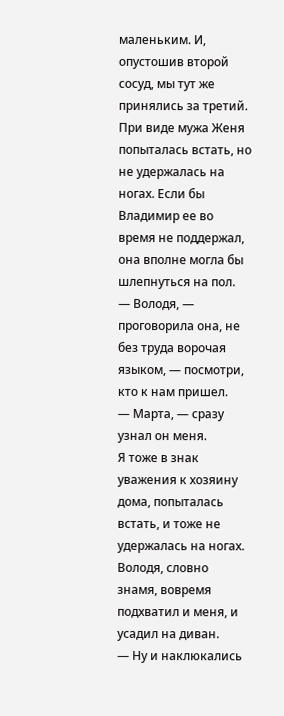маленьким. И, опустошив второй сосуд, мы тут же принялись за третий.
При виде мужа Женя попыталась встать, но не удержалась на ногах. Если бы Владимир ее во время не поддержал, она вполне могла бы шлепнуться на пол.
— Володя, — проговорила она, не без труда ворочая языком, — посмотри, кто к нам пришел.
— Марта, — сразу узнал он меня.
Я тоже в знак уважения к хозяину дома, попыталась встать, и тоже не удержалась на ногах. Володя, словно знамя, вовремя подхватил и меня, и усадил на диван.
— Ну и наклюкались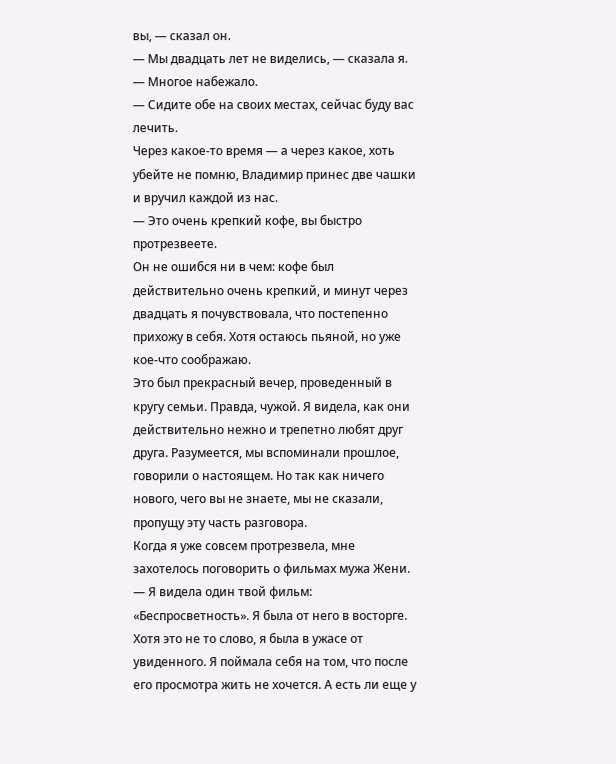вы, — сказал он.
— Мы двадцать лет не виделись, — сказала я. — Многое набежало.
— Сидите обе на своих местах, сейчас буду вас лечить.
Через какое-то время — а через какое, хоть убейте не помню, Владимир принес две чашки и вручил каждой из нас.
— Это очень крепкий кофе, вы быстро протрезвеете.
Он не ошибся ни в чем: кофе был действительно очень крепкий, и минут через двадцать я почувствовала, что постепенно прихожу в себя. Хотя остаюсь пьяной, но уже кое-что соображаю.
Это был прекрасный вечер, проведенный в кругу семьи. Правда, чужой. Я видела, как они действительно нежно и трепетно любят друг друга. Разумеется, мы вспоминали прошлое, говорили о настоящем. Но так как ничего нового, чего вы не знаете, мы не сказали, пропущу эту часть разговора.
Когда я уже совсем протрезвела, мне захотелось поговорить о фильмах мужа Жени.
— Я видела один твой фильм: «Беспросветность». Я была от него в восторге. Хотя это не то слово, я была в ужасе от увиденного. Я поймала себя на том, что после его просмотра жить не хочется. А есть ли еще у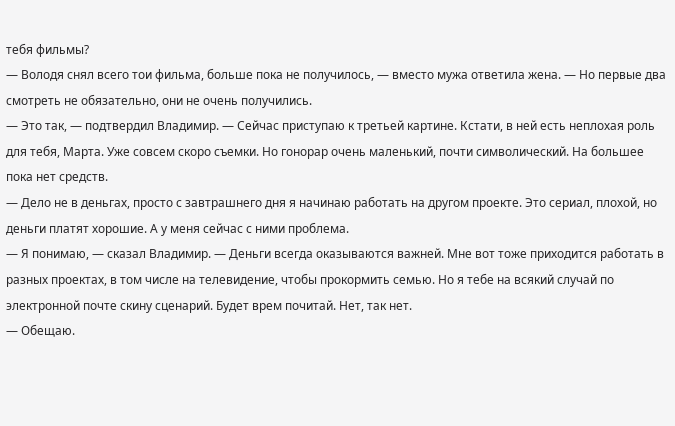тебя фильмы?
— Володя снял всего тои фильма, больше пока не получилось, — вместо мужа ответила жена. — Но первые два смотреть не обязательно, они не очень получились.
— Это так, — подтвердил Владимир. — Сейчас приступаю к третьей картине. Кстати, в ней есть неплохая роль для тебя, Марта. Уже совсем скоро съемки. Но гонорар очень маленький, почти символический. На большее пока нет средств.
— Дело не в деньгах, просто с завтрашнего дня я начинаю работать на другом проекте. Это сериал, плохой, но деньги платят хорошие. А у меня сейчас с ними проблема.
— Я понимаю, — сказал Владимир. — Деньги всегда оказываются важней. Мне вот тоже приходится работать в разных проектах, в том числе на телевидение, чтобы прокормить семью. Но я тебе на всякий случай по электронной почте скину сценарий. Будет врем почитай. Нет, так нет.
— Обещаю.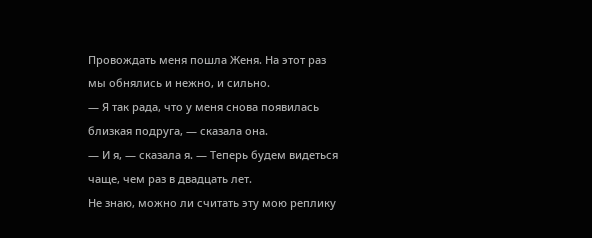Провождать меня пошла Женя. На этот раз мы обнялись и нежно, и сильно.
— Я так рада, что у меня снова появилась близкая подруга, — сказала она.
— И я, — сказала я. — Теперь будем видеться чаще, чем раз в двадцать лет.
Не знаю, можно ли считать эту мою реплику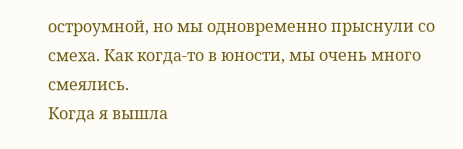остроумной, но мы одновременно прыснули со смеха. Как когда-то в юности, мы очень много смеялись.
Когда я вышла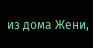из дома Жени,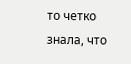то четко знала, что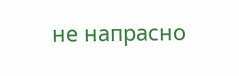не напрасно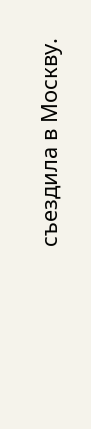съездила в Москву.